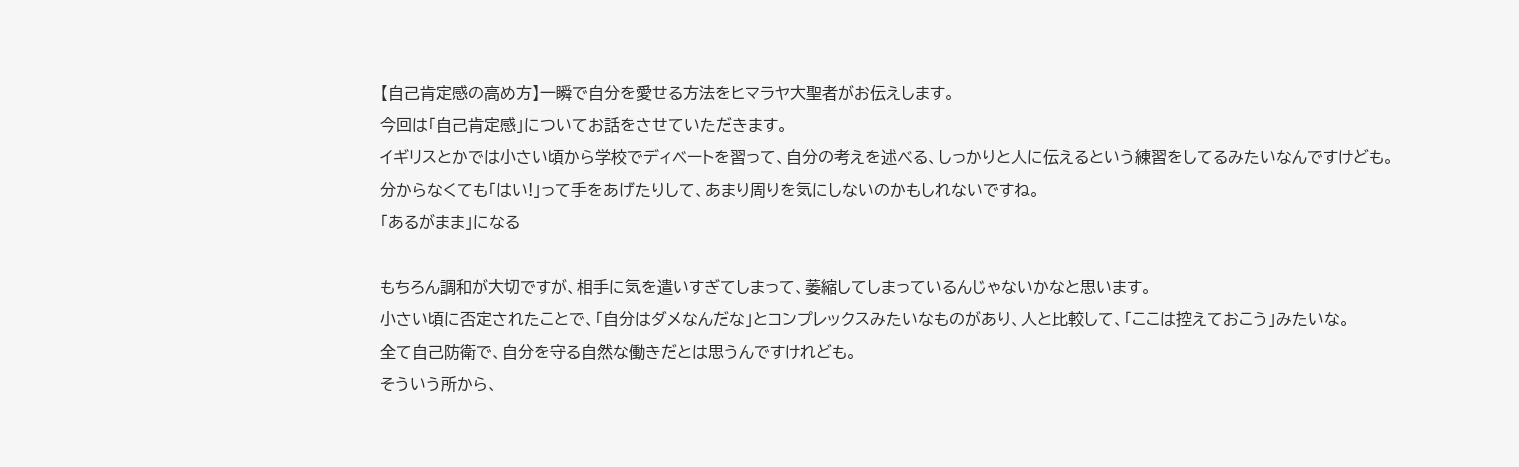【自己肯定感の高め方】一瞬で自分を愛せる方法をヒマラヤ大聖者がお伝えします。
今回は「自己肯定感」についてお話をさせていただきます。
イギリスとかでは小さい頃から学校でディベートを習って、自分の考えを述べる、しっかりと人に伝えるという練習をしてるみたいなんですけども。
分からなくても「はい!」って手をあげたりして、あまり周りを気にしないのかもしれないですね。
「あるがまま」になる

もちろん調和が大切ですが、相手に気を遣いすぎてしまって、萎縮してしまっているんじゃないかなと思います。
小さい頃に否定されたことで、「自分はダメなんだな」とコンプレックスみたいなものがあり、人と比較して、「ここは控えておこう」みたいな。
全て自己防衛で、自分を守る自然な働きだとは思うんですけれども。
そういう所から、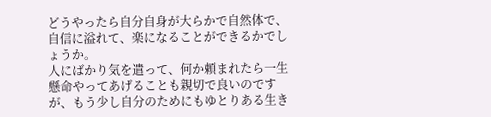どうやったら自分自身が大らかで自然体で、自信に溢れて、楽になることができるかでしょうか。
人にばかり気を遣って、何か頼まれたら一生懸命やってあげることも親切で良いのですが、もう少し自分のためにもゆとりある生き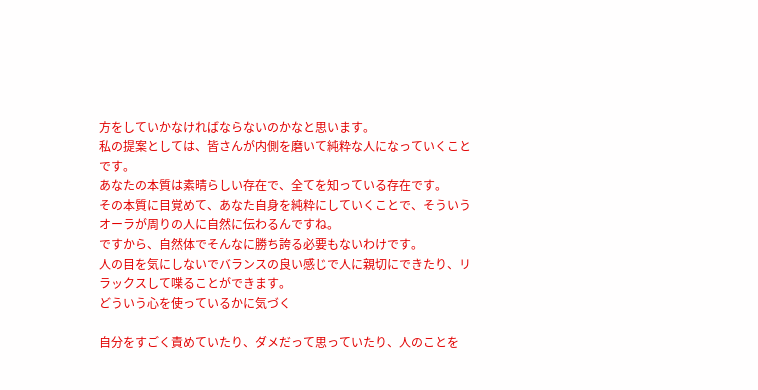方をしていかなければならないのかなと思います。
私の提案としては、皆さんが内側を磨いて純粋な人になっていくことです。
あなたの本質は素晴らしい存在で、全てを知っている存在です。
その本質に目覚めて、あなた自身を純粋にしていくことで、そういうオーラが周りの人に自然に伝わるんですね。
ですから、自然体でそんなに勝ち誇る必要もないわけです。
人の目を気にしないでバランスの良い感じで人に親切にできたり、リラックスして喋ることができます。
どういう心を使っているかに気づく

自分をすごく責めていたり、ダメだって思っていたり、人のことを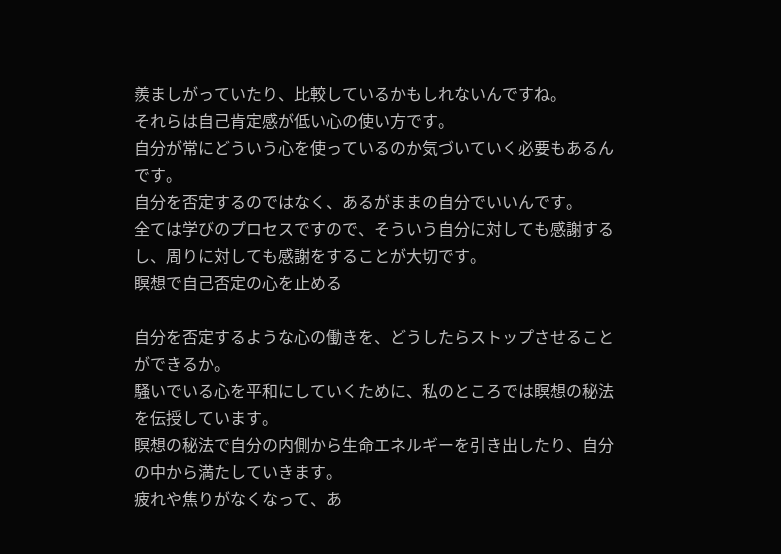羨ましがっていたり、比較しているかもしれないんですね。
それらは自己肯定感が低い心の使い方です。
自分が常にどういう心を使っているのか気づいていく必要もあるんです。
自分を否定するのではなく、あるがままの自分でいいんです。
全ては学びのプロセスですので、そういう自分に対しても感謝するし、周りに対しても感謝をすることが大切です。
瞑想で自己否定の心を止める

自分を否定するような心の働きを、どうしたらストップさせることができるか。
騒いでいる心を平和にしていくために、私のところでは瞑想の秘法を伝授しています。
瞑想の秘法で自分の内側から生命エネルギーを引き出したり、自分の中から満たしていきます。
疲れや焦りがなくなって、あ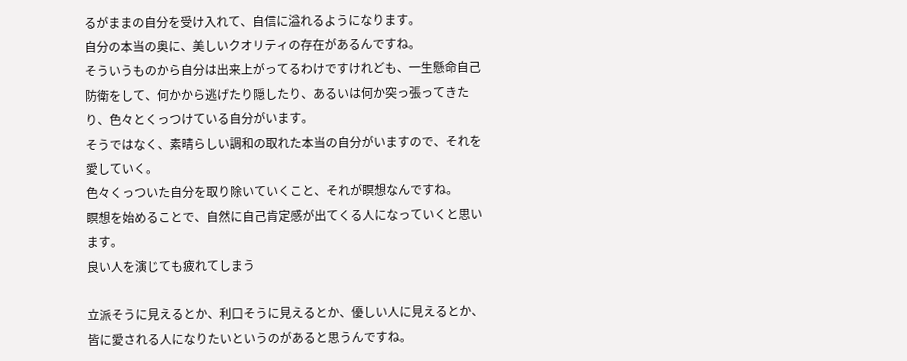るがままの自分を受け入れて、自信に溢れるようになります。
自分の本当の奥に、美しいクオリティの存在があるんですね。
そういうものから自分は出来上がってるわけですけれども、一生懸命自己防衛をして、何かから逃げたり隠したり、あるいは何か突っ張ってきたり、色々とくっつけている自分がいます。
そうではなく、素晴らしい調和の取れた本当の自分がいますので、それを愛していく。
色々くっついた自分を取り除いていくこと、それが瞑想なんですね。
瞑想を始めることで、自然に自己肯定感が出てくる人になっていくと思います。
良い人を演じても疲れてしまう

立派そうに見えるとか、利口そうに見えるとか、優しい人に見えるとか、皆に愛される人になりたいというのがあると思うんですね。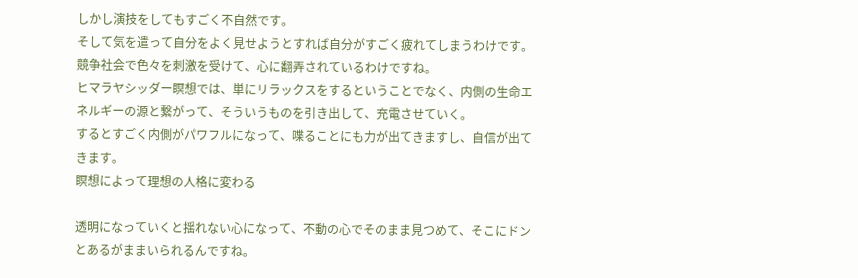しかし演技をしてもすごく不自然です。
そして気を遣って自分をよく見せようとすれば自分がすごく疲れてしまうわけです。
競争社会で色々を刺激を受けて、心に翻弄されているわけですね。
ヒマラヤシッダー瞑想では、単にリラックスをするということでなく、内側の生命エネルギーの源と繋がって、そういうものを引き出して、充電させていく。
するとすごく内側がパワフルになって、喋ることにも力が出てきますし、自信が出てきます。
瞑想によって理想の人格に変わる

透明になっていくと揺れない心になって、不動の心でそのまま見つめて、そこにドンとあるがままいられるんですね。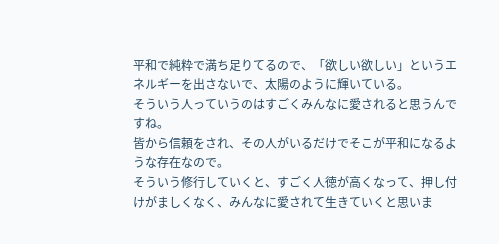平和で純粋で満ち足りてるので、「欲しい欲しい」というエネルギーを出さないで、太陽のように輝いている。
そういう人っていうのはすごくみんなに愛されると思うんですね。
皆から信頼をされ、その人がいるだけでそこが平和になるような存在なので。
そういう修行していくと、すごく人徳が高くなって、押し付けがましくなく、みんなに愛されて生きていくと思いま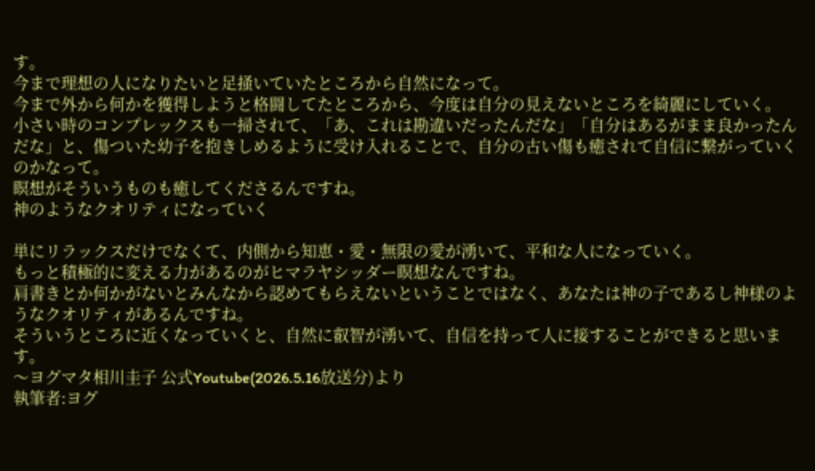す。
今まで理想の人になりたいと足掻いていたところから自然になって。
今まで外から何かを獲得しようと格闘してたところから、今度は自分の見えないところを綺麗にしていく。
小さい時のコンプレックスも一掃されて、「あ、これは勘違いだったんだな」「自分はあるがまま良かったんだな」と、傷ついた幼子を抱きしめるように受け入れることで、自分の古い傷も癒されて自信に繋がっていくのかなって。
瞑想がそういうものも癒してくださるんですね。
神のようなクオリティになっていく

単にリラックスだけでなくて、内側から知恵・愛・無限の愛が湧いて、平和な人になっていく。
もっと積極的に変える力があるのがヒマラヤシッダー瞑想なんですね。
肩書きとか何かがないとみんなから認めてもらえないということではなく、あなたは神の子であるし神様のようなクオリティがあるんですね。
そういうところに近くなっていくと、自然に叡智が湧いて、自信を持って人に接することができると思います。
〜ヨグマタ相川圭子 公式Youtube(2026.5.16放送分)より
執筆者:ヨグ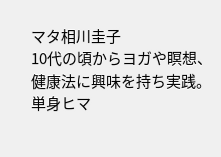マタ相川圭子
10代の頃からヨガや瞑想、健康法に興味を持ち実践。単⾝ヒマ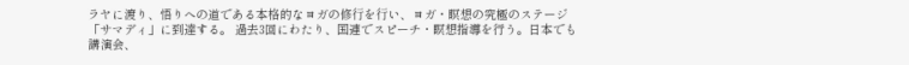ラヤに渡り、悟りへの道である本格的なヨガの修⾏を⾏い、ヨガ・瞑想の究極のステージ「サマディ」に到達する。 過去3回にわたり、国連でスピーチ・瞑想指導を行う。日本でも講演会、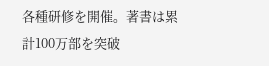各種研修を開催。著書は累計100万部を突破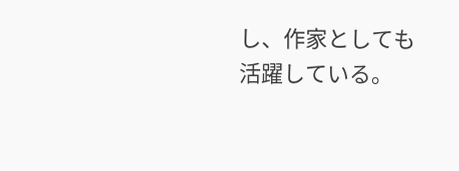し、作家としても活躍している。